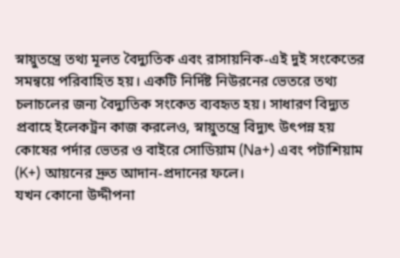স্নায়ুতন্ত্রে তথ্য মূলত বৈদ্যুতিক এবং রাসায়নিক-এই দুই সংকেতের সমন্বয়ে পরিবাহিত হয়। একটি নির্দিষ্ট নিউরনের ভেতরে তথ্য চলাচলের জন্য বৈদ্যুতিক সংকেত ব্যবহৃত হয়। সাধারণ বিদ্যুত প্রবাহে ইলেকট্রন কাজ করলেও, স্নায়ুতন্ত্রে বিদ্যুৎ উৎপন্ন হয় কোষের পর্দার ভেতর ও বাইরে সোডিয়াম (Na+) এবং পটাশিয়াম (K+) আয়নের দ্রুত আদান-প্রদানের ফলে।
যখন কোনো উদ্দীপনা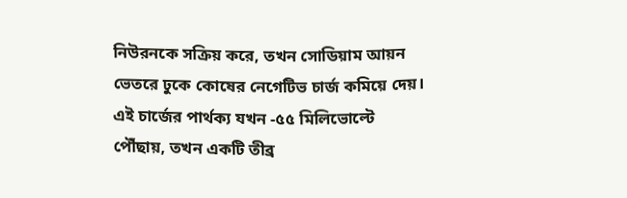নিউরনকে সক্রিয় করে, তখন সোডিয়াম আয়ন ভেতরে ঢুকে কোষের নেগেটিভ চার্জ কমিয়ে দেয়। এই চার্জের পার্থক্য যখন -৫৫ মিলিভোল্টে পৌঁছায়, তখন একটি তীব্র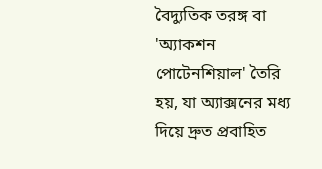বৈদ্যুতিক তরঙ্গ বা 'অ্যাকশন পোটেনশিয়াল' তৈরি হয়, যা অ্যাক্সনের মধ্য দিয়ে দ্রুত প্রবাহিত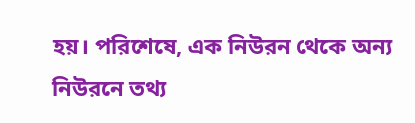হয়। পরিশেষে, এক নিউরন থেকে অন্য নিউরনে তথ্য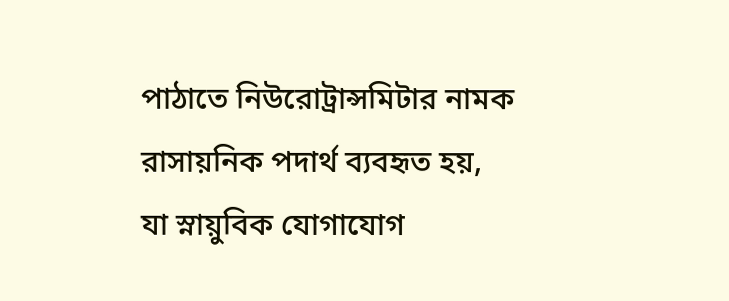পাঠাতে নিউরোট্রান্সমিটার নামক রাসায়নিক পদার্থ ব্যবহৃত হয়, যা স্নায়ুবিক যোগাযোগ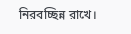নিরবচ্ছিন্ন রাখে।